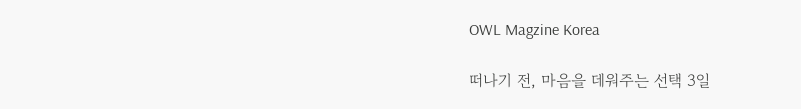OWL Magzine Korea

떠나기 전, 마음을 데워주는 선택 3일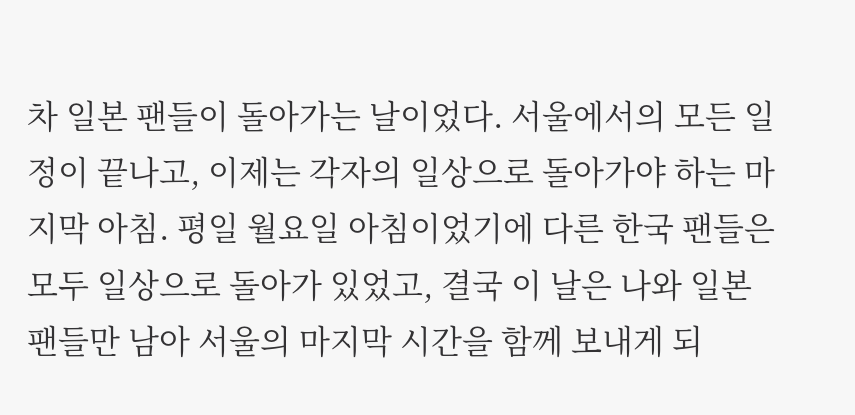차 일본 팬들이 돌아가는 날이었다. 서울에서의 모든 일정이 끝나고, 이제는 각자의 일상으로 돌아가야 하는 마지막 아침. 평일 월요일 아침이었기에 다른 한국 팬들은 모두 일상으로 돌아가 있었고, 결국 이 날은 나와 일본 팬들만 남아 서울의 마지막 시간을 함께 보내게 되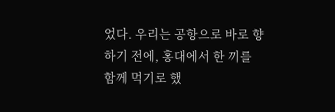었다. 우리는 공항으로 바로 향하기 전에, 홍대에서 한 끼를 함께 먹기로 했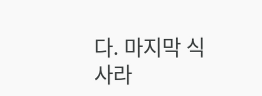다. 마지막 식사라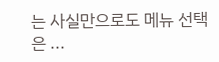는 사실만으로도 메뉴 선택은 ...